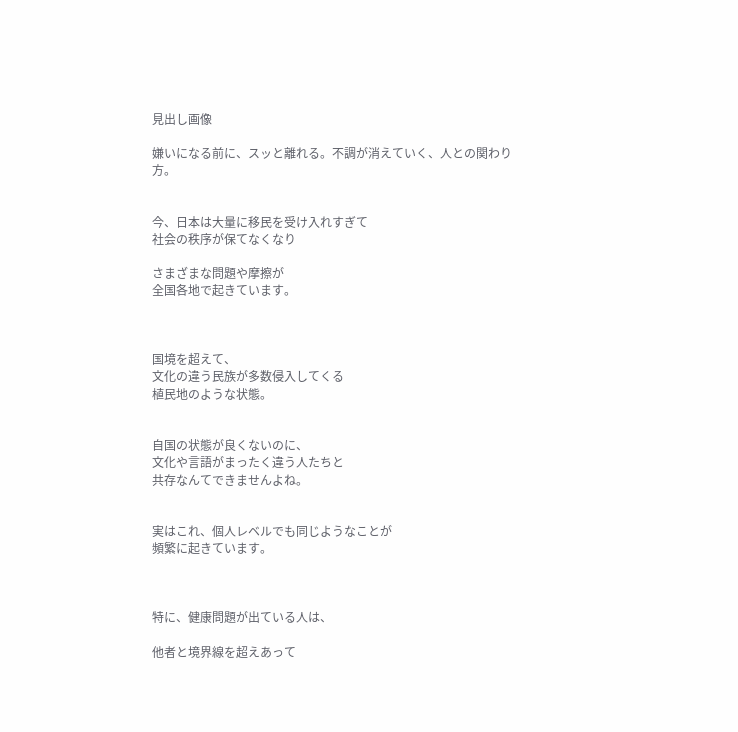見出し画像

嫌いになる前に、スッと離れる。不調が消えていく、人との関わり方。


今、日本は大量に移民を受け入れすぎて
社会の秩序が保てなくなり

さまざまな問題や摩擦が
全国各地で起きています。



国境を超えて、
文化の違う民族が多数侵入してくる
植民地のような状態。


自国の状態が良くないのに、
文化や言語がまったく違う人たちと
共存なんてできませんよね。


実はこれ、個人レベルでも同じようなことが
頻繁に起きています。



特に、健康問題が出ている人は、

他者と境界線を超えあって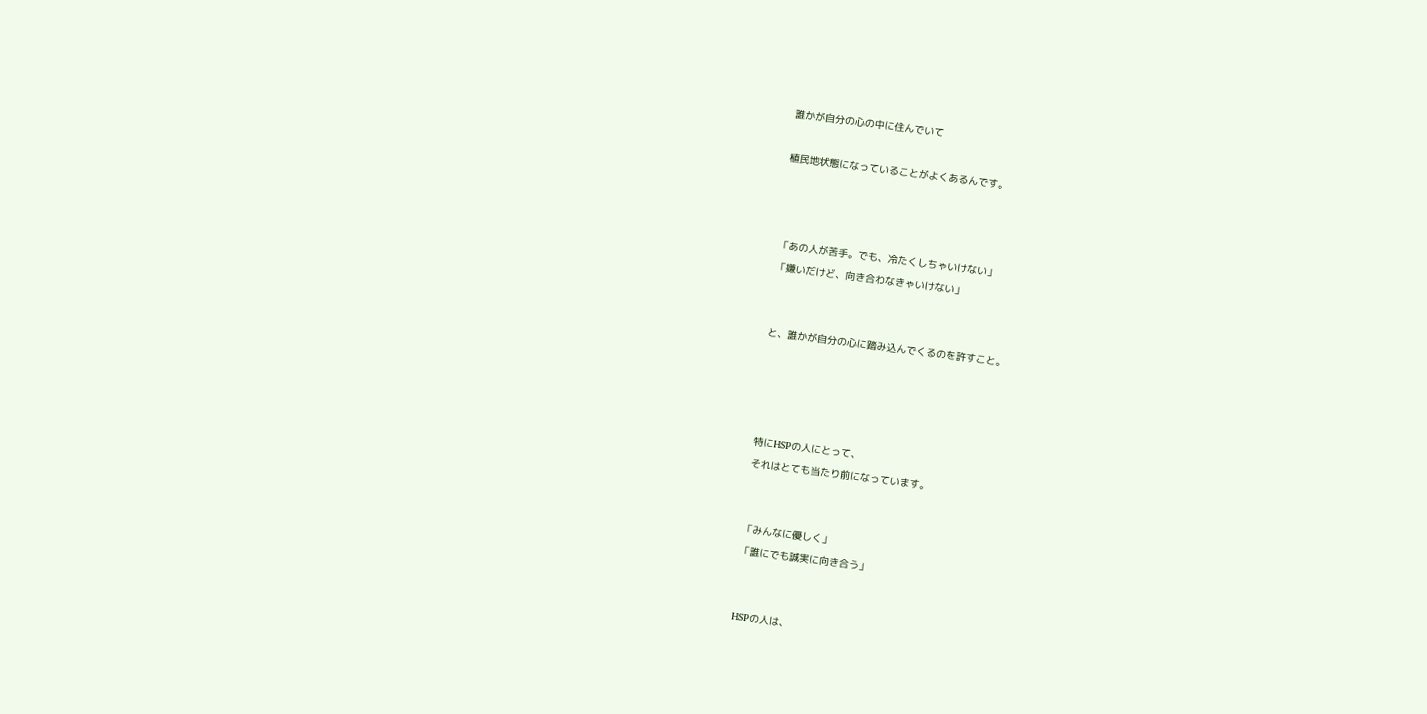誰かが自分の心の中に住んでいて

植民地状態になっていることがよくあるんです。



「あの人が苦手。でも、冷たくしちゃいけない」
「嫌いだけど、向き合わなきゃいけない」


と、誰かが自分の心に踏み込んでくるのを許すこと。




特にHSPの人にとって、
それはとても当たり前になっています。


「みんなに優しく」
「誰にでも誠実に向き合う」


HSPの人は、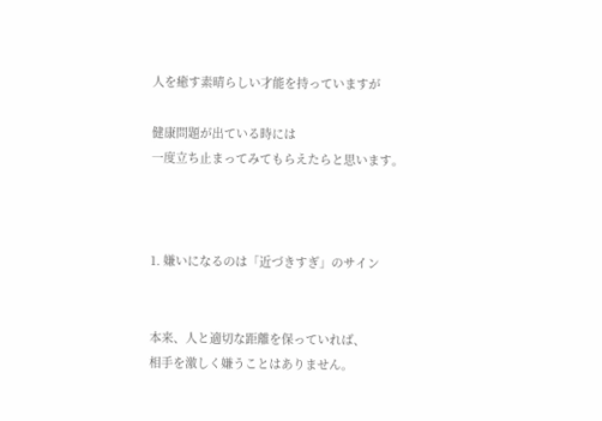人を癒す素晴らしい才能を持っていますが

健康問題が出ている時には
一度立ち止まってみてもらえたらと思います。



1. 嫌いになるのは「近づきすぎ」のサイン


本来、人と適切な距離を保っていれば、
相手を激しく嫌うことはありません。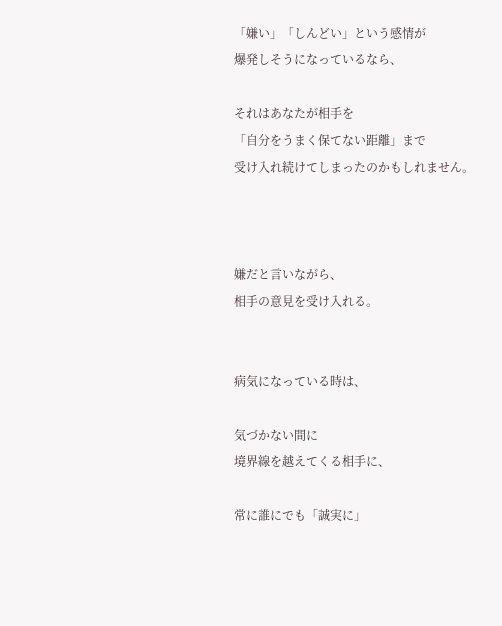「嫌い」「しんどい」という感情が
爆発しそうになっているなら、

それはあなたが相手を
「自分をうまく保てない距離」まで
受け入れ続けてしまったのかもしれません。



嫌だと言いながら、
相手の意見を受け入れる。


病気になっている時は、

気づかない間に
境界線を越えてくる相手に、

常に誰にでも「誠実に」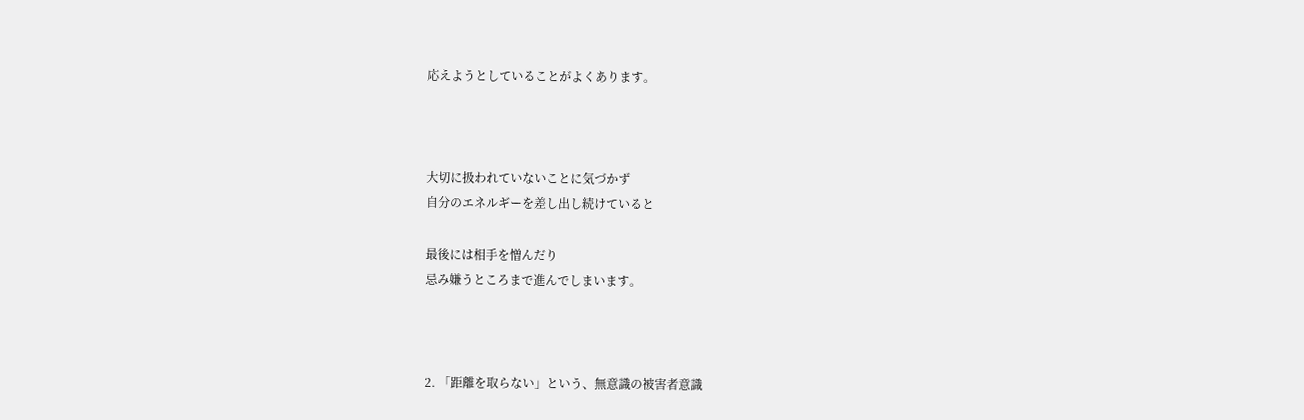応えようとしていることがよくあります。



大切に扱われていないことに気づかず
自分のエネルギーを差し出し続けていると

最後には相手を憎んだり
忌み嫌うところまで進んでしまいます。



2. 「距離を取らない」という、無意識の被害者意識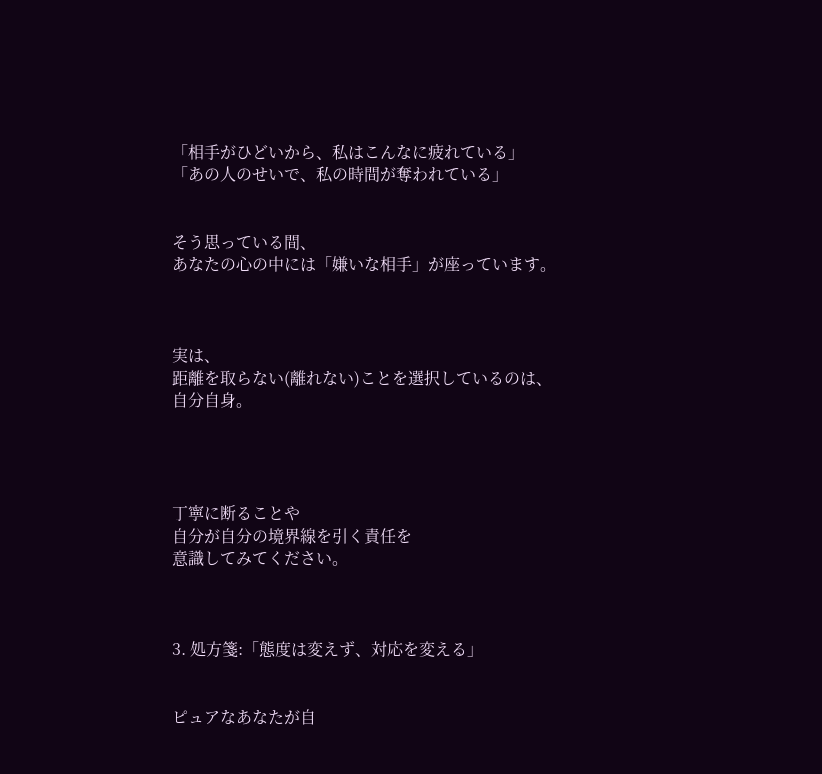「相手がひどいから、私はこんなに疲れている」
「あの人のせいで、私の時間が奪われている」


そう思っている間、
あなたの心の中には「嫌いな相手」が座っています。



実は、
距離を取らない(離れない)ことを選択しているのは、
自分自身。




丁寧に断ることや
自分が自分の境界線を引く責任を
意識してみてください。



3. 処方箋:「態度は変えず、対応を変える」


ピュアなあなたが自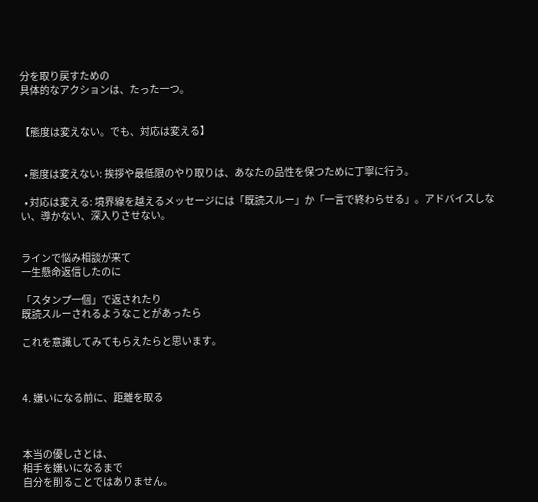分を取り戻すための
具体的なアクションは、たった一つ。


【態度は変えない。でも、対応は変える】


  • 態度は変えない: 挨拶や最低限のやり取りは、あなたの品性を保つために丁寧に行う。

  • 対応は変える: 境界線を越えるメッセージには「既読スルー」か「一言で終わらせる」。アドバイスしない、導かない、深入りさせない。


ラインで悩み相談が来て
一生懸命返信したのに

「スタンプ一個」で返されたり
既読スルーされるようなことがあったら

これを意識してみてもらえたらと思います。



4. 嫌いになる前に、距離を取る



本当の優しさとは、
相手を嫌いになるまで
自分を削ることではありません。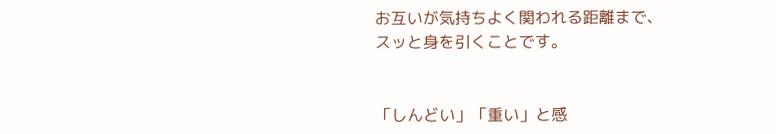お互いが気持ちよく関われる距離まで、
スッと身を引くことです。


「しんどい」「重い」と感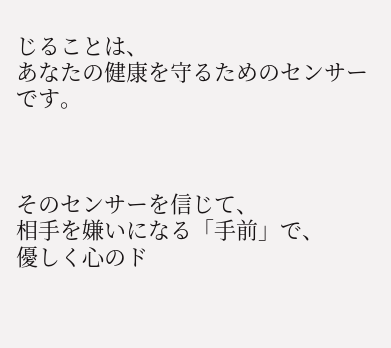じることは、
あなたの健康を守るためのセンサーです。



そのセンサーを信じて、
相手を嫌いになる「手前」で、
優しく心のド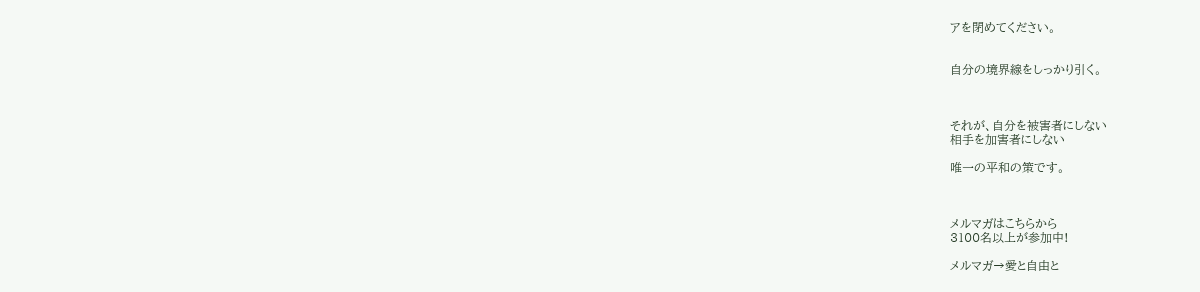アを閉めてください。


自分の境界線をしっかり引く。



それが、自分を被害者にしない
相手を加害者にしない

唯一の平和の策です。



メルマガはこちらから
3100名以上が参加中!

メルマガ→愛と自由と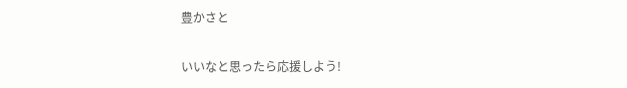豊かさと

いいなと思ったら応援しよう!